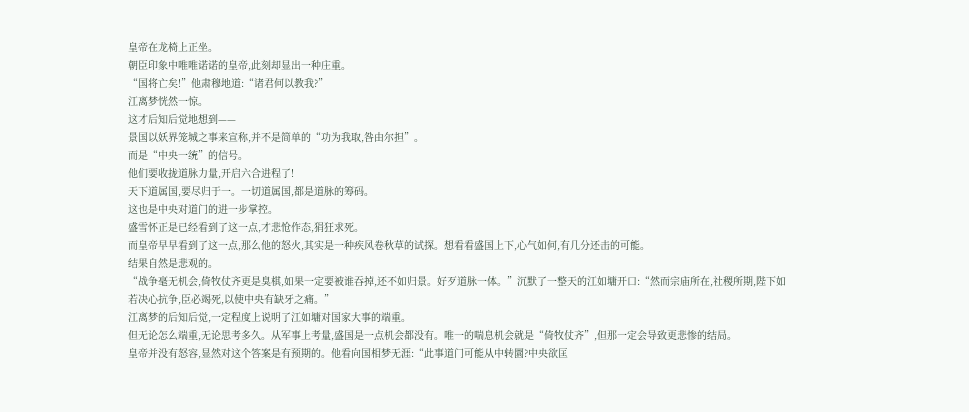皇帝在龙椅上正坐。
朝臣印象中唯唯诺诺的皇帝,此刻却显出一种庄重。
“国将亡矣!”他肃穆地道:“诸君何以教我?”
江离梦恍然一惊。
这才后知后觉地想到——
景国以妖界笼城之事来宣称,并不是简单的“功为我取,咎由尔担”。
而是“中央一统”的信号。
他们要收拢道脉力量,开启六合进程了!
天下道属国,要尽归于一。一切道属国,都是道脉的筹码。
这也是中央对道门的进一步掌控。
盛雪怀正是已经看到了这一点,才悲怆作态,狷狂求死。
而皇帝早早看到了这一点,那么他的怒火,其实是一种疾风卷秋草的试探。想看看盛国上下,心气如何,有几分还击的可能。
结果自然是悲观的。
“战争毫无机会,倚牧仗齐更是臭棋,如果一定要被谁吞掉,还不如归景。好歹道脉一体。”沉默了一整天的江如墉开口:“然而宗庙所在,社稷所期,陛下如若决心抗争,臣必竭死,以使中央有缺牙之痛。”
江离梦的后知后觉,一定程度上说明了江如墉对国家大事的端重。
但无论怎么端重,无论思考多久。从军事上考量,盛国是一点机会都没有。唯一的喘息机会就是“倚牧仗齐”,但那一定会导致更悲惨的结局。
皇帝并没有怒容,显然对这个答案是有预期的。他看向国相梦无涯:“此事道门可能从中转圜?中央欲匡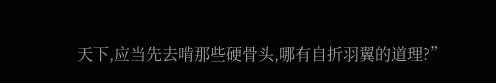天下,应当先去啃那些硬骨头,哪有自折羽翼的道理?”